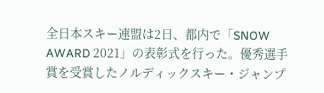全日本スキー連盟は2日、都内で「SNOW AWARD 2021」の表彰式を行った。優秀選手賞を受賞したノルディックスキー・ジャンプ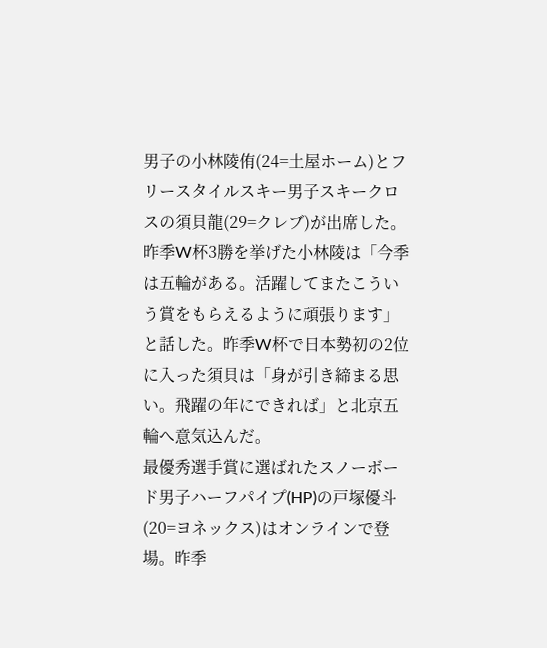男子の小林陵侑(24=土屋ホーム)とフリースタイルスキー男子スキークロスの須貝龍(29=クレブ)が出席した。昨季W杯3勝を挙げた小林陵は「今季は五輪がある。活躍してまたこういう賞をもらえるように頑張ります」と話した。昨季W杯で日本勢初の2位に入った須貝は「身が引き締まる思い。飛躍の年にできれば」と北京五輪へ意気込んだ。
最優秀選手賞に選ばれたスノーボード男子ハーフパイプ(HP)の戸塚優斗(20=ヨネックス)はオンラインで登場。昨季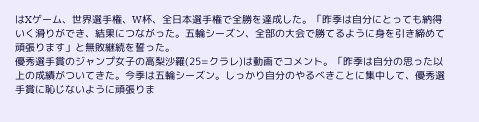はXゲーム、世界選手権、W杯、全日本選手権で全勝を達成した。「昨季は自分にとっても納得いく滑りができ、結果につながった。五輪シーズン、全部の大会で勝てるように身を引き締めて頑張ります」と無敗継続を誓った。
優秀選手賞のジャンプ女子の高梨沙羅(25=クラレ)は動画でコメント。「昨季は自分の思った以上の成績がついてきた。今季は五輪シーズン。しっかり自分のやるべきことに集中して、優秀選手賞に恥じないように頑張りま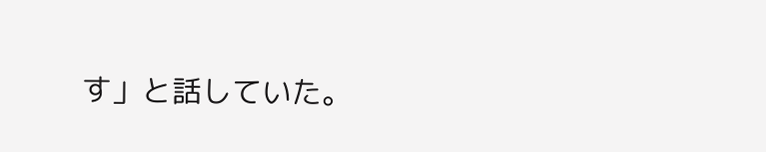す」と話していた。